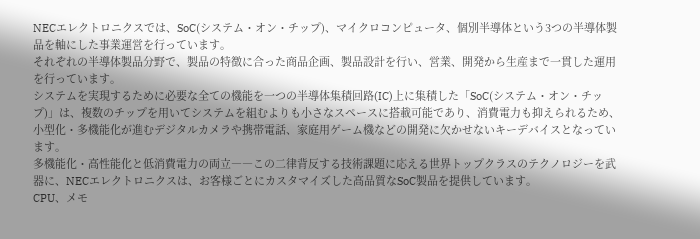NECエレクトロニクスでは、SoC(システム・オン・チップ)、マイクロコンピュータ、個別半導体という3つの半導体製品を軸にした事業運営を行っています。
それぞれの半導体製品分野で、製品の特徴に合った商品企画、製品設計を行い、営業、開発から生産まで一貫した運用を行っています。
システムを実現するために必要な全ての機能を一つの半導体集積回路(IC)上に集積した「SoC(システム・オン・チップ)」は、複数のチップを用いてシステムを組むよりも小さなスペースに搭載可能であり、消費電力も抑えられるため、小型化・多機能化が進むデジタルカメラや携帯電話、家庭用ゲーム機などの開発に欠かせないキーデバイスとなっています。
多機能化・高性能化と低消費電力の両立――この二律背反する技術課題に応える世界トップクラスのテクノロジーを武器に、NECエレクトロニクスは、お客様ごとにカスタマイズした高品質なSoC製品を提供しています。
CPU、メモ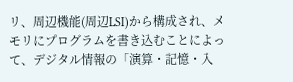リ、周辺機能(周辺LSI)から構成され、メモリにプログラムを書き込むことによって、デジタル情報の「演算・記憶・入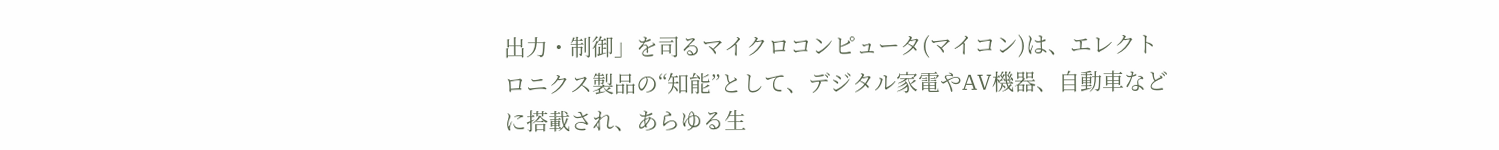出力・制御」を司るマイクロコンピュータ(マイコン)は、エレクトロニクス製品の“知能”として、デジタル家電やAV機器、自動車などに搭載され、あらゆる生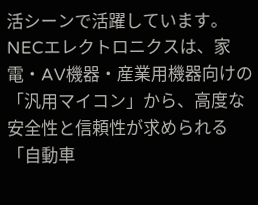活シーンで活躍しています。
NECエレクトロニクスは、家電・AV機器・産業用機器向けの「汎用マイコン」から、高度な安全性と信頼性が求められる「自動車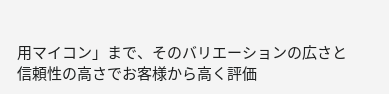用マイコン」まで、そのバリエーションの広さと信頼性の高さでお客様から高く評価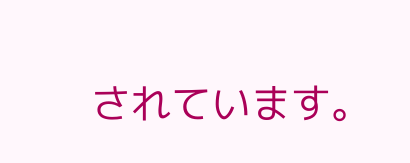されています。